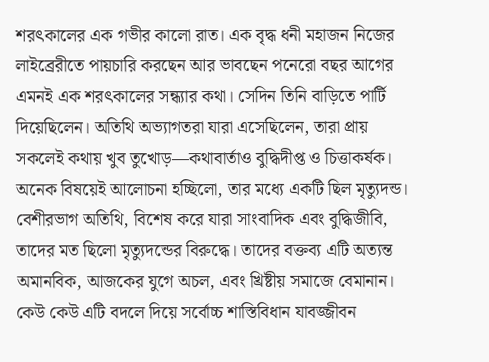শরৎকালের এক গভীর কালো রাত। এক বৃদ্ধ ধনী মহাজন নিজের লাইব্রেরীতে পায়চারি করছেন আর ভাবছেন পনেরো বছর আগের এমনই এক শরৎকালের সন্ধ্যার কথা। সেদিন তিনি বাড়িতে পার্টি দিয়েছিলেন। অতিথি অভ্যাগতরা যারা এসেছিলেন, তারা প্রায় সকলেই কথায় খুব তুখোড়—কথাবার্তাও বুদ্ধিদীপ্ত ও চিত্তাকর্ষক। অনেক বিষয়েই আলোচনা হচ্ছিলো, তার মধ্যে একটি ছিল মৃত্যুদন্ড।
বেশীরভাগ অতিথি, বিশেষ করে যারা সাংবাদিক এবং বুদ্ধিজীবি, তাদের মত ছিলো মৃত্যুদন্ডের বিরুদ্ধে। তাদের বক্তব্য এটি অত্যন্ত অমানবিক, আজকের যুগে অচল, এবং খ্রিষ্টীয় সমাজে বেমানান। কেউ কেউ এটি বদলে দিয়ে সর্বোচ্চ শাস্তিবিধান যাবজ্জীবন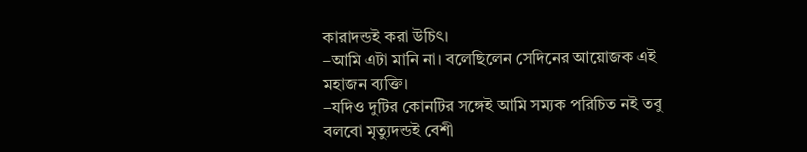কারাদন্ডই করা উচিৎ।
–আমি এটা মানি না। বলেছিলেন সেদিনের আয়োজক এই মহাজন ব্যক্তি।
–যদিও দুটির কোনটির সঙ্গেই আমি সম্যক পরিচিত নই তবু বলবো মৃত্যুদন্ডই বেশী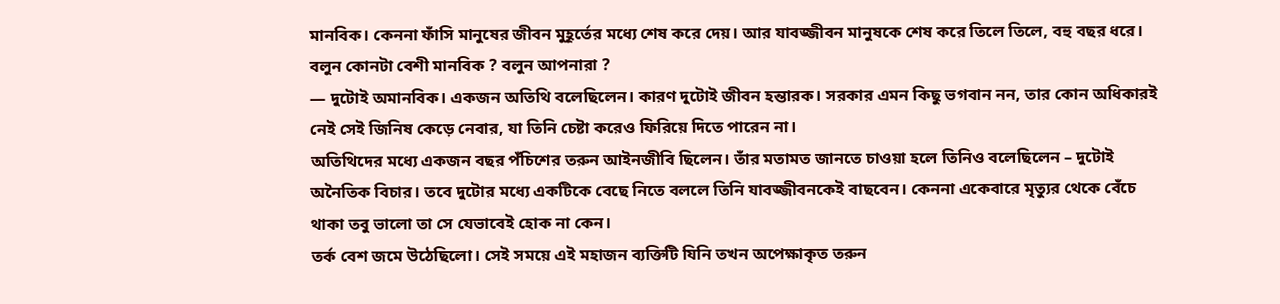মানবিক। কেননা ফাঁসি মানুষের জীবন মুহূর্তের মধ্যে শেষ করে দেয়। আর যাবজ্জীবন মানুষকে শেষ করে তিলে তিলে, বহু বছর ধরে। বলুন কোনটা বেশী মানবিক ? বলুন আপনারা ?
— দুটোই অমানবিক। একজন অতিথি বলেছিলেন। কারণ দুটোই জীবন হন্তারক। সরকার এমন কিছু ভগবান নন, তার কোন অধিকারই নেই সেই জিনিষ কেড়ে নেবার, যা তিনি চেষ্টা করেও ফিরিয়ে দিতে পারেন না।
অতিথিদের মধ্যে একজন বছর পঁচিশের তরুন আইনজীবি ছিলেন। তাঁর মতামত জানতে চাওয়া হলে তিনিও বলেছিলেন – দুটোই অনৈতিক বিচার। তবে দুটোর মধ্যে একটিকে বেছে নিতে বললে তিনি যাবজ্জীবনকেই বাছবেন। কেননা একেবারে মৃত্যুর থেকে বেঁচে থাকা তবু ভালো তা সে যেভাবেই হোক না কেন।
তর্ক বেশ জমে উঠেছিলো। সেই সময়ে এই মহাজন ব্যক্তিটি যিনি তখন অপেক্ষাকৃত তরুন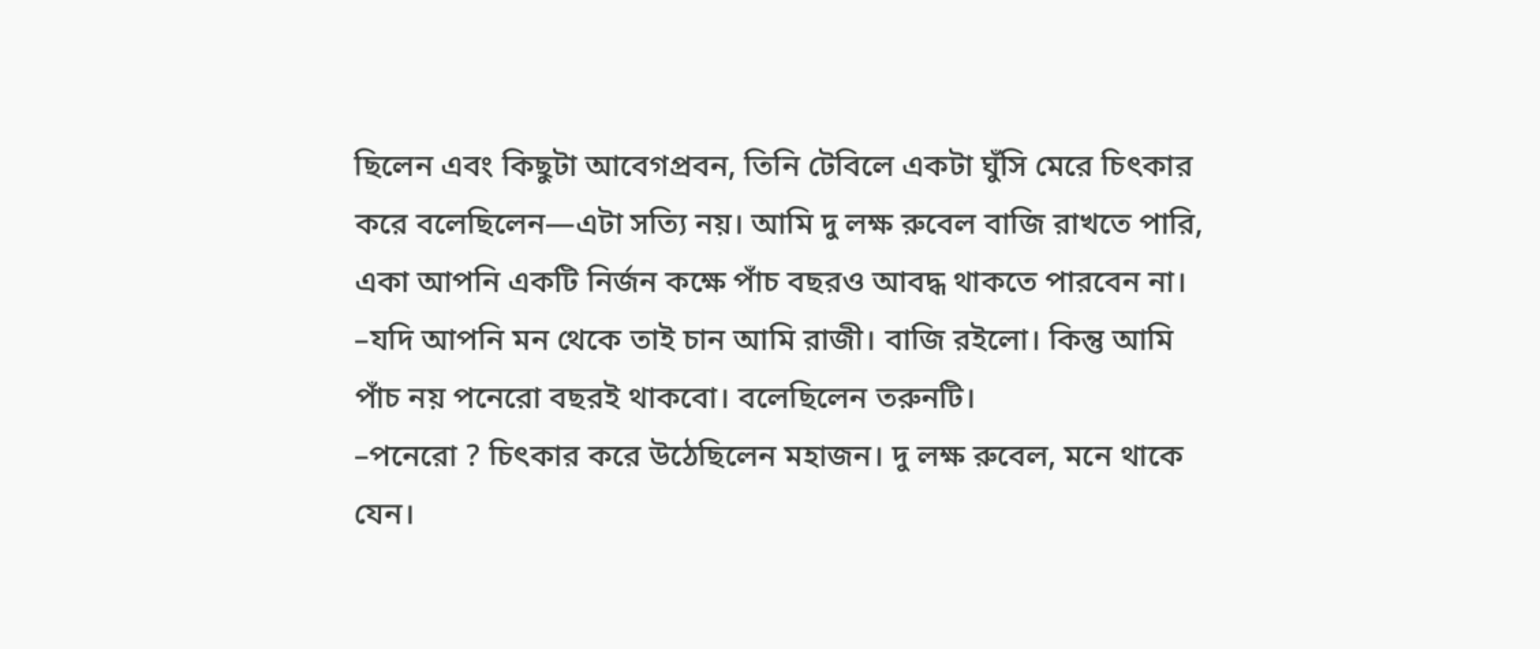ছিলেন এবং কিছুটা আবেগপ্রবন, তিনি টেবিলে একটা ঘুঁসি মেরে চিৎকার করে বলেছিলেন—এটা সত্যি নয়। আমি দু লক্ষ রুবেল বাজি রাখতে পারি, একা আপনি একটি নির্জন কক্ষে পাঁচ বছরও আবদ্ধ থাকতে পারবেন না।
–যদি আপনি মন থেকে তাই চান আমি রাজী। বাজি রইলো। কিন্তু আমি পাঁচ নয় পনেরো বছরই থাকবো। বলেছিলেন তরুনটি।
–পনেরো ? চিৎকার করে উঠেছিলেন মহাজন। দু লক্ষ রুবেল, মনে থাকে যেন।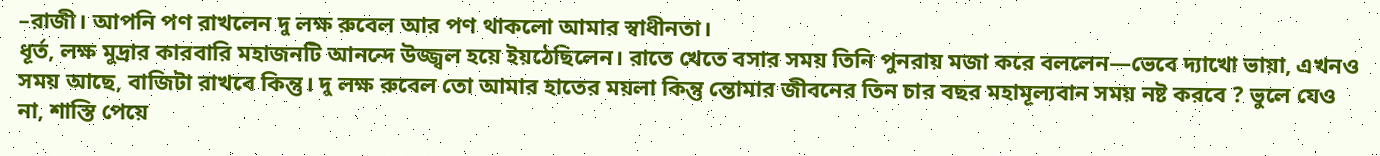–রাজী। আপনি পণ রাখলেন দু লক্ষ রুবেল আর পণ থাকলো আমার স্বাধীনতা।
ধূর্ত, লক্ষ মুদ্রার কারবারি মহাজনটি আনন্দে উজ্জ্বল হয়ে ইয়ঠেছিলেন। রাতে খেতে বসার সময় তিনি পুনরায় মজা করে বললেন—ভেবে দ্যাখো ভায়া, এখনও সময় আছে, বাজিটা রাখবে কিন্তু। দু লক্ষ রুবেল তো আমার হাতের ময়লা কিন্তু ন্তোমার জীবনের তিন চার বছর মহামূল্যবান সময় নষ্ট করবে ? ভুলে যেও না, শাস্তি পেয়ে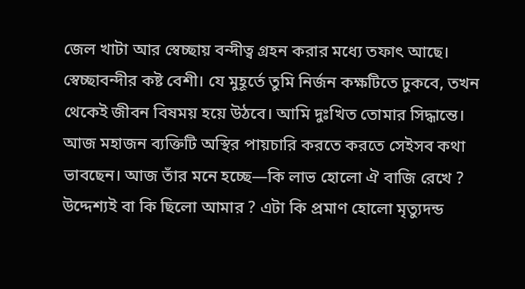জেল খাটা আর স্বেচ্ছায় বন্দীত্ব গ্রহন করার মধ্যে তফাৎ আছে। স্বেচ্ছাবন্দীর কষ্ট বেশী। যে মুহূর্তে তুমি নির্জন কক্ষটিতে ঢুকবে, তখন থেকেই জীবন বিষময় হয়ে উঠবে। আমি দুঃখিত তোমার সিদ্ধান্তে।
আজ মহাজন ব্যক্তিটি অস্থির পায়চারি করতে করতে সেইসব কথা ভাবছেন। আজ তাঁর মনে হচ্ছে—কি লাভ হোলো ঐ বাজি রেখে ? উদ্দেশ্যই বা কি ছিলো আমার ? এটা কি প্রমাণ হোলো মৃত্যুদন্ড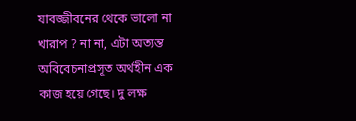যাবজ্জীবনের থেকে ভালো না খারাপ ? না না, এটা অত্যন্ত অবিবেচনাপ্রসূত অর্থহীন এক কাজ হয়ে গেছে। দু লক্ষ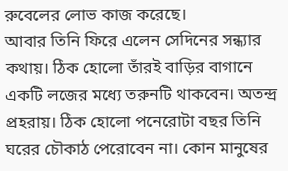রুবেলের লোভ কাজ করেছে।
আবার তিনি ফিরে এলেন সেদিনের সন্ধ্যার কথায়। ঠিক হোলো তাঁরই বাড়ির বাগানে একটি লজের মধ্যে তরুনটি থাকবেন। অতন্দ্র প্রহরায়। ঠিক হোলো পনেরোটা বছর তিনি ঘরের চৌকাঠ পেরোবেন না। কোন মানুষের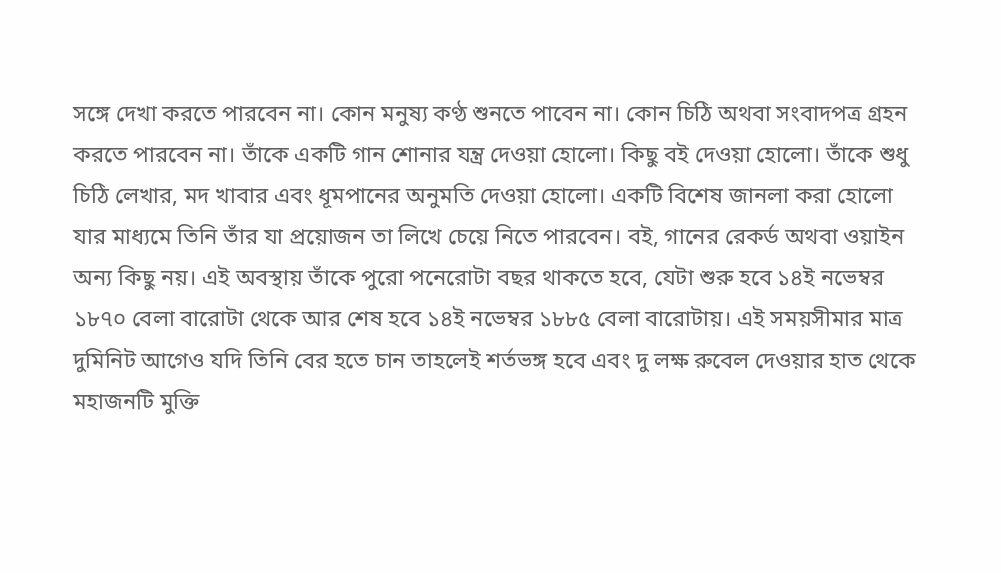সঙ্গে দেখা করতে পারবেন না। কোন মনুষ্য কণ্ঠ শুনতে পাবেন না। কোন চিঠি অথবা সংবাদপত্র গ্রহন করতে পারবেন না। তাঁকে একটি গান শোনার যন্ত্র দেওয়া হোলো। কিছু বই দেওয়া হোলো। তাঁকে শুধু চিঠি লেখার, মদ খাবার এবং ধূমপানের অনুমতি দেওয়া হোলো। একটি বিশেষ জানলা করা হোলো যার মাধ্যমে তিনি তাঁর যা প্রয়োজন তা লিখে চেয়ে নিতে পারবেন। বই, গানের রেকর্ড অথবা ওয়াইন অন্য কিছু নয়। এই অবস্থায় তাঁকে পুরো পনেরোটা বছর থাকতে হবে, যেটা শুরু হবে ১৪ই নভেম্বর ১৮৭০ বেলা বারোটা থেকে আর শেষ হবে ১৪ই নভেম্বর ১৮৮৫ বেলা বারোটায়। এই সময়সীমার মাত্র দুমিনিট আগেও যদি তিনি বের হতে চান তাহলেই শর্তভঙ্গ হবে এবং দু লক্ষ রুবেল দেওয়ার হাত থেকে মহাজনটি মুক্তি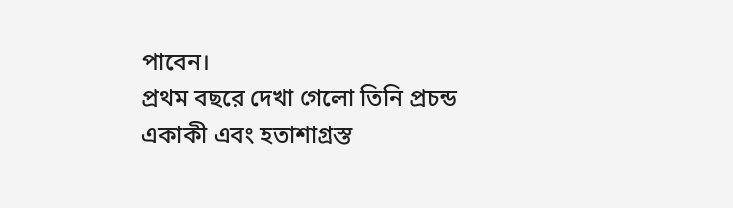পাবেন।
প্রথম বছরে দেখা গেলো তিনি প্রচন্ড একাকী এবং হতাশাগ্রস্ত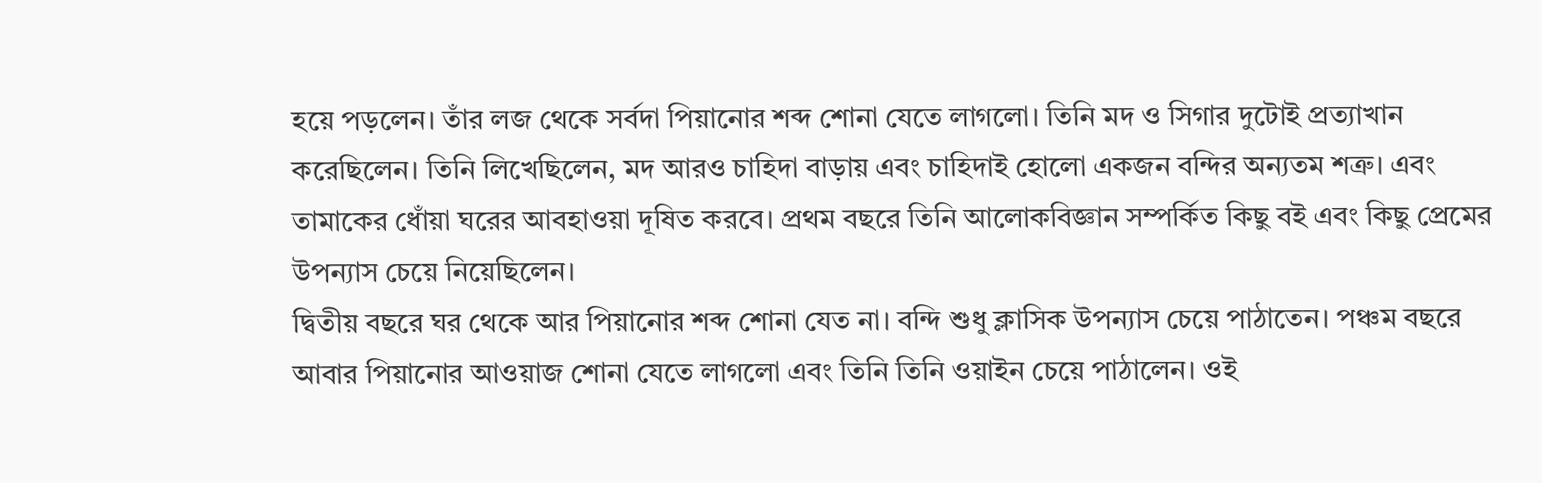হয়ে পড়লেন। তাঁর লজ থেকে সর্বদা পিয়ানোর শব্দ শোনা যেতে লাগলো। তিনি মদ ও সিগার দুটোই প্রত্যাখান করেছিলেন। তিনি লিখেছিলেন, মদ আরও চাহিদা বাড়ায় এবং চাহিদাই হোলো একজন বন্দির অন্যতম শত্রু। এবং তামাকের ধোঁয়া ঘরের আবহাওয়া দূষিত করবে। প্রথম বছরে তিনি আলোকবিজ্ঞান সম্পর্কিত কিছু বই এবং কিছু প্রেমের উপন্যাস চেয়ে নিয়েছিলেন।
দ্বিতীয় বছরে ঘর থেকে আর পিয়ানোর শব্দ শোনা যেত না। বন্দি শুধু ক্লাসিক উপন্যাস চেয়ে পাঠাতেন। পঞ্চম বছরে আবার পিয়ানোর আওয়াজ শোনা যেতে লাগলো এবং তিনি তিনি ওয়াইন চেয়ে পাঠালেন। ওই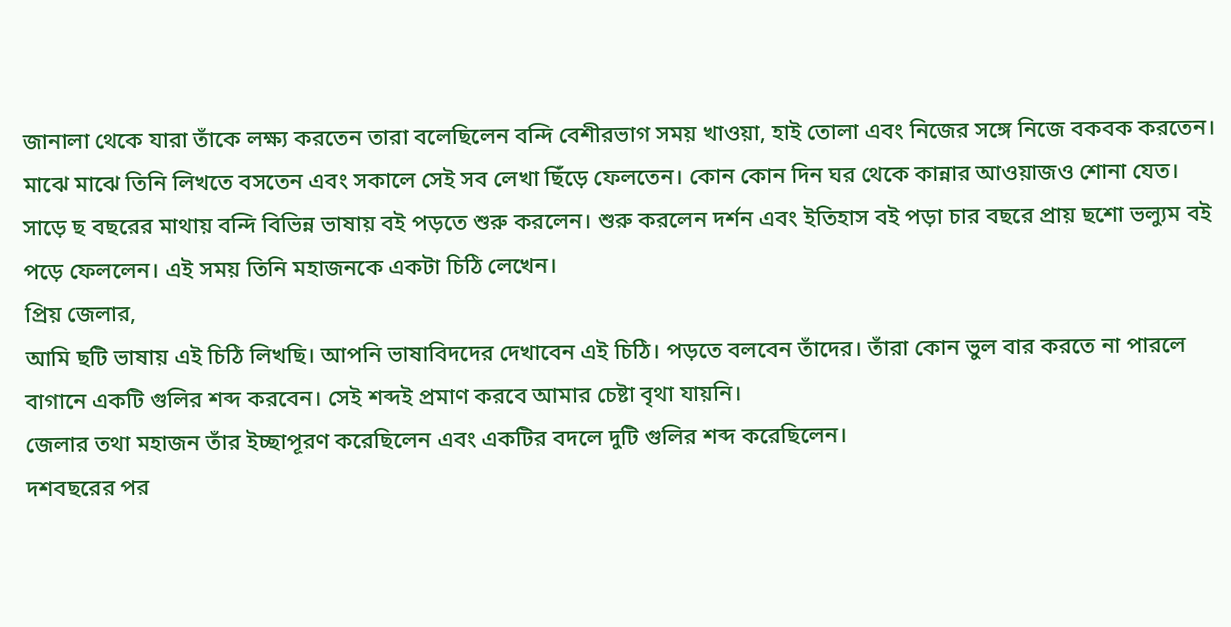জানালা থেকে যারা তাঁকে লক্ষ্য করতেন তারা বলেছিলেন বন্দি বেশীরভাগ সময় খাওয়া, হাই তোলা এবং নিজের সঙ্গে নিজে বকবক করতেন। মাঝে মাঝে তিনি লিখতে বসতেন এবং সকালে সেই সব লেখা ছিঁড়ে ফেলতেন। কোন কোন দিন ঘর থেকে কান্নার আওয়াজও শোনা যেত।
সাড়ে ছ বছরের মাথায় বন্দি বিভিন্ন ভাষায় বই পড়তে শুরু করলেন। শুরু করলেন দর্শন এবং ইতিহাস বই পড়া চার বছরে প্রায় ছশো ভল্যুম বই পড়ে ফেললেন। এই সময় তিনি মহাজনকে একটা চিঠি লেখেন।
প্রিয় জেলার,
আমি ছটি ভাষায় এই চিঠি লিখছি। আপনি ভাষাবিদদের দেখাবেন এই চিঠি। পড়তে বলবেন তাঁদের। তাঁরা কোন ভুল বার করতে না পারলে বাগানে একটি গুলির শব্দ করবেন। সেই শব্দই প্রমাণ করবে আমার চেষ্টা বৃথা যায়নি।
জেলার তথা মহাজন তাঁর ইচ্ছাপূরণ করেছিলেন এবং একটির বদলে দুটি গুলির শব্দ করেছিলেন।
দশবছরের পর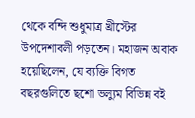থেকে বন্দি শুধুমাত্র খ্রীস্টের উপদেশাবলী পড়তেন। মহাজন অবাক হয়েছিলেন, যে ব্যক্তি বিগত বছরগুলিতে ছশো ভল্যুম বিভিন্ন বই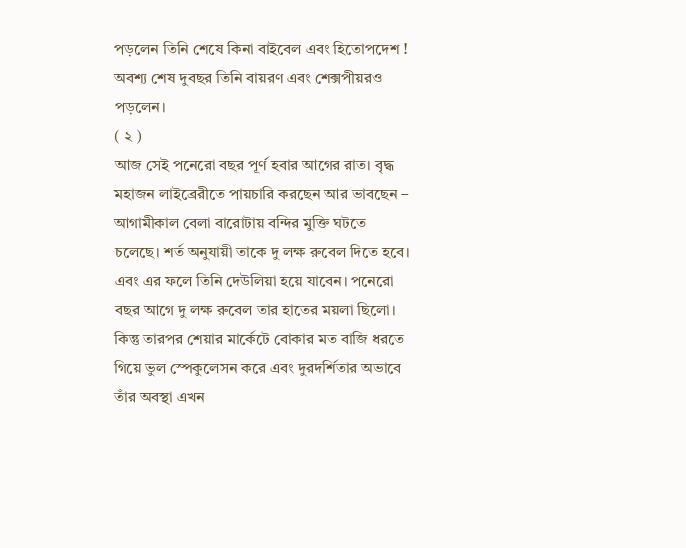পড়লেন তিনি শেষে কিনা বাইবেল এবং হিতোপদেশ ! অবশ্য শেষ দুবছর তিনি বায়রণ এবং শেক্সপীয়রও পড়লেন।
( ২ )
আজ সেই পনেরো বছর পূর্ণ হবার আগের রাত। বৃদ্ধ মহাজন লাইব্রেরীতে পায়চারি করছেন আর ভাবছেন – আগামীকাল বেলা বারোটায় বন্দির মুক্তি ঘটতে চলেছে। শর্ত অনুযায়ী তাকে দু লক্ষ রুবেল দিতে হবে। এবং এর ফলে তিনি দেউলিয়া হয়ে যাবেন। পনেরো বছর আগে দু লক্ষ রুবেল তার হাতের ময়লা ছিলো। কিন্তু তারপর শেয়ার মার্কেটে বোকার মত বাজি ধরতে গিয়ে ভুল স্পেকুলেসন করে এবং দুরদর্শিতার অভাবে তাঁর অবস্থা এখন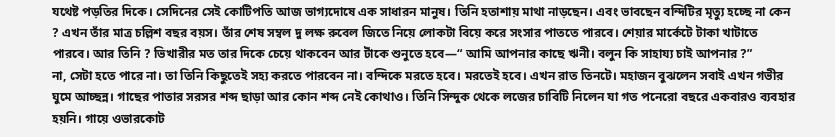যথেষ্ট পড়তির দিকে। সেদিনের সেই কোটিপতি আজ ভাগ্যদোষে এক সাধারন মানুষ। তিনি হতাশায় মাথা নাড়ছেন। এবং ভাবছেন বন্দিটির মৃত্যু হচ্ছে না কেন ? এখন তাঁর মাত্র চল্লিশ বছর বয়স। তাঁর শেষ সম্বল দু লক্ষ রুবেল জিতে নিয়ে লোকটা বিয়ে করে সংসার পাততে পারবে। শেয়ার মার্কেটে টাকা খাটাতে পারবে। আর তিনি ? ভিখারীর মত তার দিকে চেয়ে থাকবেন আর টাঁকে শুনুতে হবে—“ আমি আপনার কাছে ঋনী। বলুন কি সাহায্য চাই আপনার ?”
না, সেটা হতে পারে না। তা তিনি কিছুতেই সহ্য করতে পারবেন না। বন্দিকে মরতে হবে। মরতেই হবে। এখন রাত তিনটে। মহাজন বুঝলেন সবাই এখন গভীর ঘুমে আচ্ছন্ন। গাছের পাতার সরসর শব্দ ছাড়া আর কোন শব্দ নেই কোথাও। তিনি সিন্দুক থেকে লজের চাবিটি নিলেন যা গত পনেরো বছরে একবারও ব্যবহার হয়নি। গায়ে ওভারকোট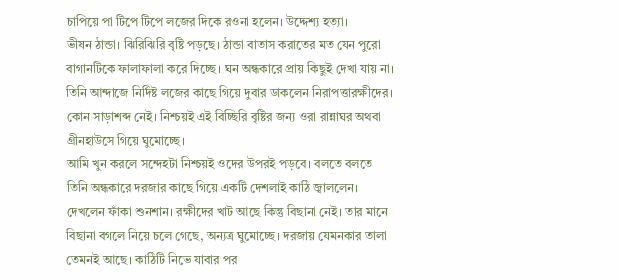চাপিয়ে পা টিপে টিপে লজের দিকে রওনা হলেন। উদ্দেশ্য হত্যা।
ভীষন ঠান্ডা। ঝিরিঝিরি বৃষ্টি পড়ছে। ঠান্ডা বাতাস করাতের মত যেন পুরো বাগানটিকে ফালাফালা করে দিচ্ছে। ঘন অন্ধকারে প্রায় কিছুই দেখা যায় না। তিনি আন্দাজে নির্দিষ্ট লজের কাছে গিয়ে দুবার ডাকলেন নিরাপত্তারক্ষীদের। কোন সাড়াশব্দ নেই। নিশ্চয়ই এই বিচ্ছিরি বৃষ্টির জন্য ওরা রান্নাঘর অথবা গ্রীনহাউসে গিয়ে ঘুমোচ্ছে।
আমি খুন করলে সন্দেহটা নিশ্চয়ই ওদের উপরই পড়বে। বলতে বলতে তিনি অন্ধকারে দরজার কাছে গিয়ে একটি দেশলাই কাঠি জ্বাললেন। দেখলেন ফাঁকা শুনশান। রক্ষীদের খাট আছে কিন্তু বিছানা নেই। তার মানে বিছানা বগলে নিয়ে চলে গেছে, অন্যত্র ঘুমোচ্ছে। দরজায় যেমনকার তালা তেমনই আছে। কাঠিটি নিভে যাবার পর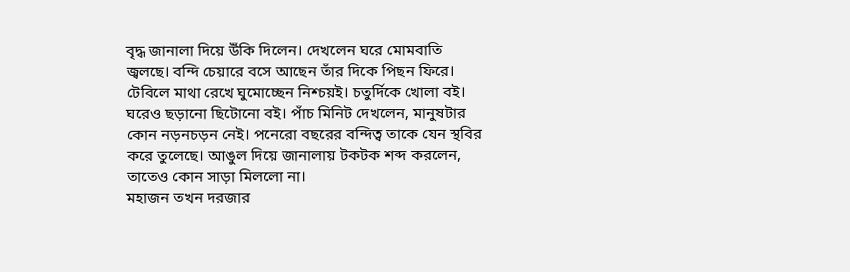বৃদ্ধ জানালা দিয়ে উঁকি দিলেন। দেখলেন ঘরে মোমবাতি জ্বলছে। বন্দি চেয়ারে বসে আছেন তাঁর দিকে পিছন ফিরে। টেবিলে মাথা রেখে ঘুমোচ্ছেন নিশ্চয়ই। চতুর্দিকে খোলা বই। ঘরেও ছড়ানো ছিটোনো বই। পাঁচ মিনিট দেখলেন, মানুষটার কোন নড়নচড়ন নেই। পনেরো বছরের বন্দিত্ব তাকে যেন স্থবির করে তুলেছে। আঙুল দিয়ে জানালায় টকটক শব্দ করলেন, তাতেও কোন সাড়া মিললো না।
মহাজন তখন দরজার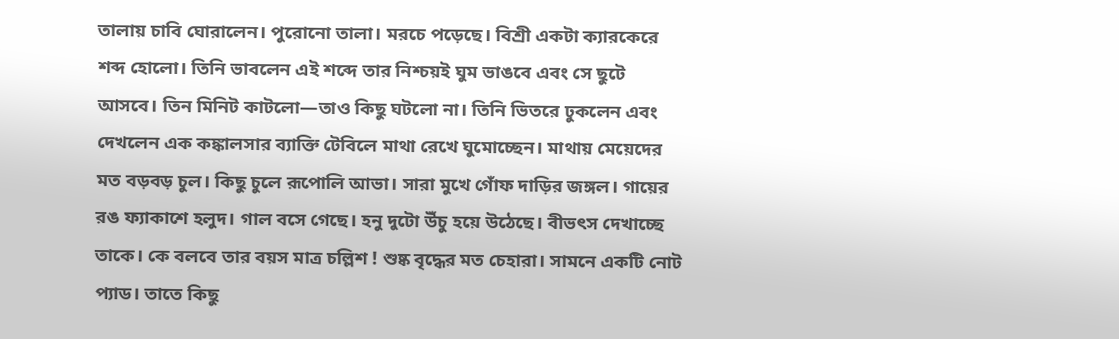তালায় চাবি ঘোরালেন। পুরোনো তালা। মরচে পড়েছে। বিশ্রী একটা ক্যারকেরে শব্দ হোলো। তিনি ভাবলেন এই শব্দে তার নিশ্চয়ই ঘুম ভাঙবে এবং সে ছুটে আসবে। তিন মিনিট কাটলো—তাও কিছু ঘটলো না। তিনি ভিতরে ঢুকলেন এবং দেখলেন এক কঙ্কালসার ব্যাক্তি টেবিলে মাথা রেখে ঘুমোচ্ছেন। মাথায় মেয়েদের মত বড়বড় চুল। কিছু চুলে রূপোলি আভা। সারা মুখে গোঁফ দাড়ির জঙ্গল। গায়ের রঙ ফ্যাকাশে হলুদ। গাল বসে গেছে। হনু দুটো উঁচু হয়ে উঠেছে। বীভৎস দেখাচ্ছে তাকে। কে বলবে তার বয়স মাত্র চল্লিশ ! শুষ্ক বৃদ্ধের মত চেহারা। সামনে একটি নোট প্যাড। তাতে কিছু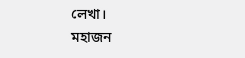লেখা।
মহাজন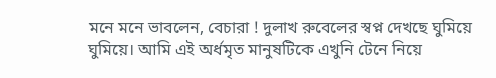মনে মনে ভাবলেন, বেচারা ! দুলাখ রুবেলের স্বপ্ন দেখছে ঘুমিয়ে ঘুমিয়ে। আমি এই অর্ধমৃত মানুষটিকে এখুনি টেনে নিয়ে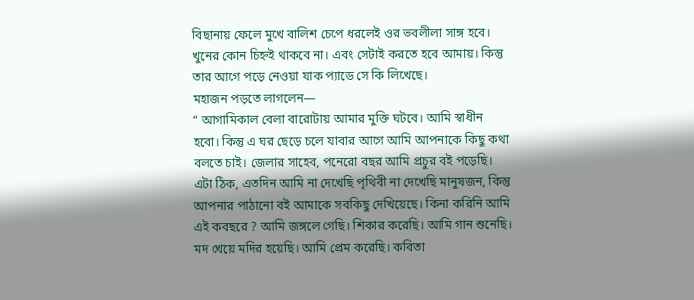বিছানায় ফেলে মুখে বালিশ চেপে ধরলেই ওর ভবলীলা সাঙ্গ হবে। খুনের কোন চিহ্নই থাকবে না। এবং সেটাই করতে হবে আমায়। কিন্তু তার আগে পড়ে নেওয়া যাক প্যাডে সে কি লিখেছে।
মহাজন পড়তে লাগলেন—
“ আগামিকাল বেলা বারোটায় আমার মুক্তি ঘটবে। আমি স্বাধীন হবো। কিন্তু এ ঘর ছেড়ে চলে যাবার আগে আমি আপনাকে কিছু কথা বলতে চাই। জেলার সাহেব, পনেরো বছর আমি প্রচুর বই পড়েছি। এটা ঠিক, এতদিন আমি না দেখেছি পৃথিবী না দেখেছি মানুষজন, কিন্তু আপনার পাঠানো বই আমাকে সবকিছু দেখিয়েছে। কিনা করিনি আমি এই কবছরে ? আমি জঙ্গলে গেছি। শিকার করেছি। আমি গান শুনেছি। মদ খেয়ে মদির হয়েছি। আমি প্রেম করেছি। কবিতা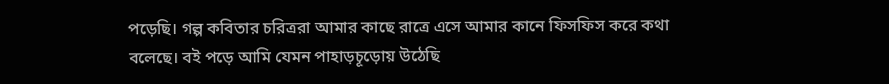পড়েছি। গল্প কবিতার চরিত্ররা আমার কাছে রাত্রে এসে আমার কানে ফিসফিস করে কথা বলেছে। বই পড়ে আমি যেমন পাহাড়চূড়োয় উঠেছি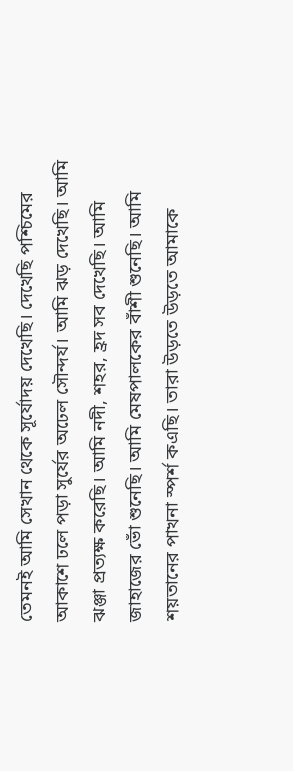তেমনই আমি সেখান থেকে সূর্যোদয় দেখেছি। দেখেছি পশ্চিমের আকাশে ঢলে পড়া সুর্যের অঢেল সৌন্দর্য। আমি ঝড় দেখেছি। আমি ঝঞ্জা প্রত্যক্ষ করেছি। আমি নদী, শহর, হ্রদ সব দেখেছি। আমি জাহাজের ভোঁ শুনেছি। আমি মেষপালকের বাঁশী শুনেছি। আমি শয়তানের পাখনা স্পর্শ কএছি। তারা উড়তে উড়তে আমাকে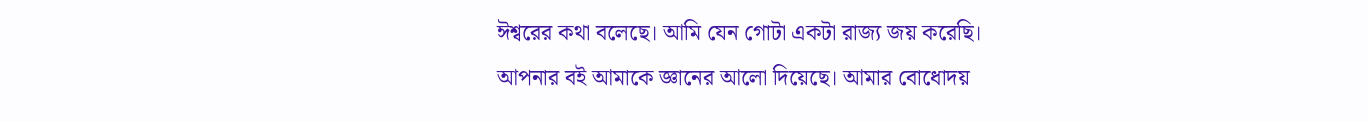ঈশ্বরের কথা বলেছে। আমি যেন গোটা একটা রাজ্য জয় করেছি।
আপনার বই আমাকে জ্ঞানের আলো দিয়েছে। আমার বোধোদয়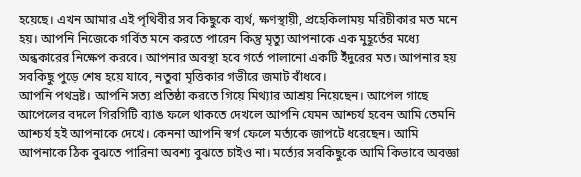হয়েছে। এখন আমার এই পৃথিবীর সব কিছুকে ব্যর্থ, ক্ষণস্থায়ী, প্রহেকিলাময় মরিচীকার মত মনে হয়। আপনি নিজেকে গর্বিত মনে করতে পারেন কিন্তু মৃত্যু আপনাকে এক মুহূর্তের মধ্যে অন্ধকারের নিক্ষেপ করবে। আপনার অবস্থা হবে গর্তে পালানো একটি ইঁদুরের মত। আপনার হয় সবকিছু পুড়ে শেষ হয়ে যাবে, নতুবা মৃত্তিকার গভীরে জমাট বাঁধবে।
আপনি পথভ্রষ্ট। আপনি সত্য প্রতিষ্ঠা করতে গিয়ে মিথ্যার আশ্রয় নিয়েছেন। আপেল গাছে আপেলের বদলে গিরগিটি ব্যাঙ ফলে থাকতে দেখলে আপনি যেমন আশ্চর্য হবেন আমি তেমনি আশ্চর্য হই আপনাকে দেখে। কেননা আপনি স্বর্গ ফেলে মর্ত্যকে জাপটে ধরেছেন। আমি আপনাকে ঠিক বুঝতে পারিনা অবশ্য বুঝতে চাইও না। মর্ত্যের সবকিছুকে আমি কিভাবে অবজ্ঞা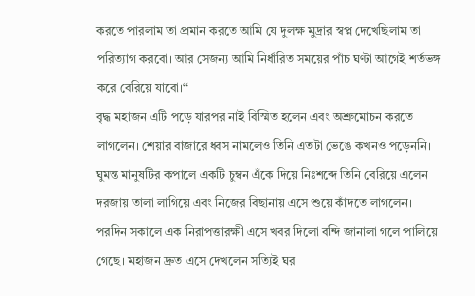করতে পারলাম তা প্রমান করতে আমি যে দুলক্ষ মুদ্রার স্বপ্ন দেখেছিলাম তা পরিত্যাগ করবো। আর সেজন্য আমি নির্ধারিত সময়ের পাঁচ ঘণ্টা আগেই শর্তভঙ্গ করে বেরিয়ে যাবো।“
বৃদ্ধ মহাজন এটি পড়ে যারপর নাই বিস্মিত হলেন এবং অশ্রুমোচন করতে লাগলেন। শেয়ার বাজারে ধ্বস নামলেও তিনি এতটা ভেঙে কখনও পড়েননি। ঘুমন্ত মানুষটির কপালে একটি চুম্বন এঁকে দিয়ে নিঃশব্দে তিনি বেরিয়ে এলেন দরজায় তালা লাগিয়ে এবং নিজের বিছানায় এসে শুয়ে কাঁদতে লাগলেন।
পরদিন সকালে এক নিরাপত্তারক্ষী এসে খবর দিলো বন্দি জানালা গলে পালিয়ে গেছে। মহাজন দ্রুত এসে দেখলেন সত্যিই ঘর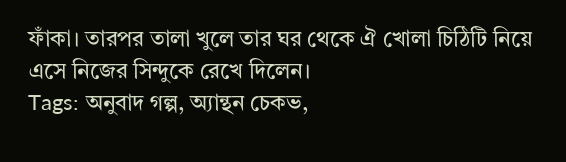ফাঁকা। তারপর তালা খুলে তার ঘর থেকে ঐ খোলা চিঠিটি নিয়ে এসে নিজের সিন্দুকে রেখে দিলেন।
Tags: অনুবাদ গল্প, অ্যান্থন চেকভ,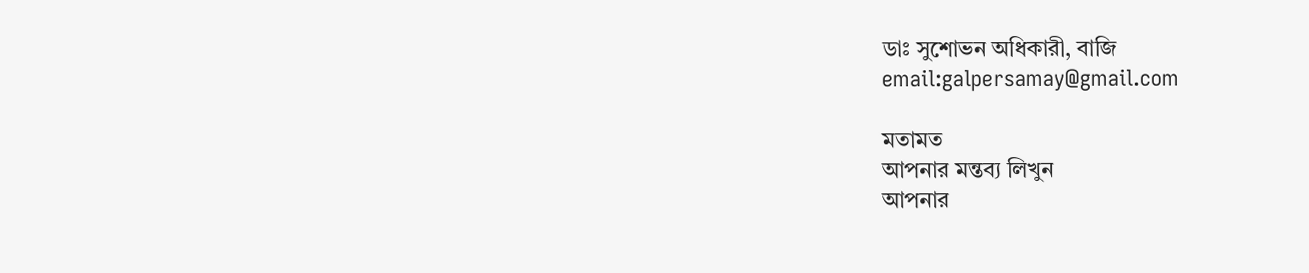ডাঃ সুশোভন অধিকারী, বাজি
email:galpersamay@gmail.com

মতামত
আপনার মন্তব্য লিখুন
আপনার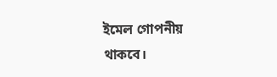ইমেল গোপনীয় থাকবে।